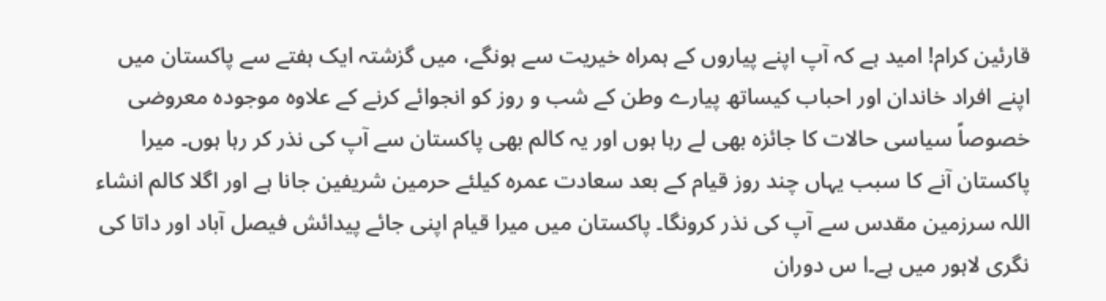قارئین کرام! امید ہے کہ آپ اپنے پیاروں کے ہمراہ خیریت سے ہونگے، میں گزشتہ ایک ہفتے سے پاکستان میں اپنے افراد خاندان اور احباب کیساتھ پیارے وطن کے شب و روز کو انجوائے کرنے کے علاوہ موجودہ معروضی خصوصاً سیاسی حالات کا جائزہ بھی لے رہا ہوں اور یہ کالم بھی پاکستان سے آپ کی نذر کر رہا ہوں۔ میرا پاکستان آنے کا سبب یہاں چند روز قیام کے بعد سعادت عمرہ کیلئے حرمین شریفین جانا ہے اور اگلا کالم انشاء اللہ سرزمین مقدس سے آپ کی نذر کرونگا۔ پاکستان میں میرا قیام اپنی جائے پیدائش فیصل آباد اور داتا کی نگری لاہور میں ہے۔ا س دوران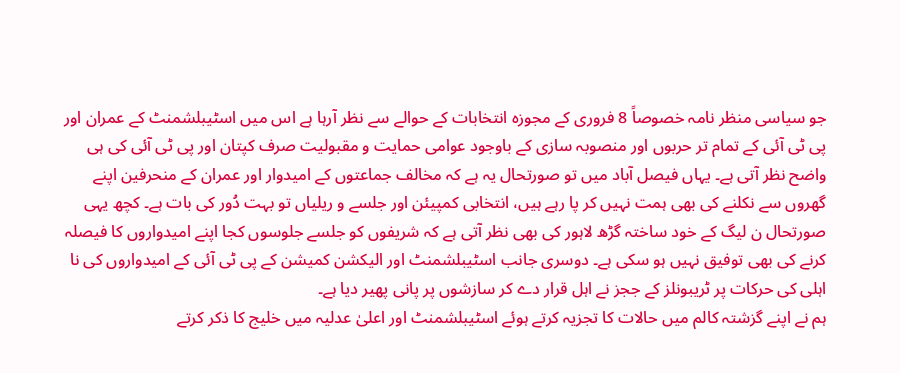جو سیاسی منظر نامہ خصوصاً 8 فروری کے مجوزہ انتخابات کے حوالے سے نظر آرہا ہے اس میں اسٹیبلشمنٹ کے عمران اور پی ٹی آئی کے تمام تر حربوں اور منصوبہ سازی کے باوجود عوامی حمایت و مقبولیت صرف کپتان اور پی ٹی آئی کی ہی واضح نظر آتی ہے۔ یہاں فیصل آباد میں تو صورتحال یہ ہے کہ مخالف جماعتوں کے امیدوار اور عمران کے منحرفین اپنے گھروں سے نکلنے کی بھی ہمت نہیں کر پا رہے ہیں، انتخابی کمپیئن اور جلسے و ریلیاں تو بہت دُور کی بات ہے۔ کچھ یہی صورتحال ن لیگ کے خود ساختہ گڑھ لاہور کی بھی نظر آتی ہے کہ شریفوں کو جلسے جلوسوں کجا اپنے امیدواروں کا فیصلہ کرنے کی بھی توفیق نہیں ہو سکی ہے۔ دوسری جانب اسٹیبلشمنٹ اور الیکشن کمیشن کے پی ٹی آئی کے امیدواروں کی نا اہلی کی حرکات پر ٹریبونلز کے ججز نے اہل قرار دے کر سازشوں پر پانی پھیر دیا ہے۔
ہم نے اپنے گزشتہ کالم میں حالات کا تجزیہ کرتے ہوئے اسٹیبلشمنٹ اور اعلیٰ عدلیہ میں خلیج کا ذکر کرتے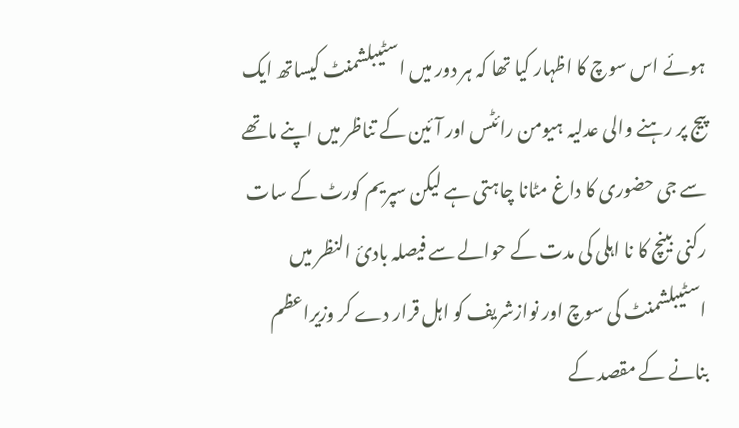ہوئے اس سوچ کا اظہار کیا تھا کہ ہر دور میں اسٹیبلشمنٹ کیساتھ ایک پیج پر رہنے والی عدلیہ ہیومن رائٹس اور آئین کے تناظر میں اپنے ماتھے سے جی حضوری کا داغ مٹانا چاہتی ہے لیکن سپریم کورٹ کے سات رکنی بینچ کا نا اہلی کی مدت کے حوالے سے فیصلہ بادیٔ النظر میں اسٹیبلشمنٹ کی سوچ اور نوازشریف کو اہل قرار دے کر وزیراعظم بنانے کے مقصد کے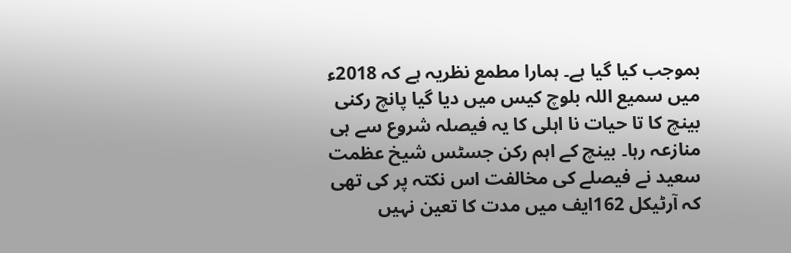بموجب کیا گیا ہے۔ ہمارا مطمع نظریہ ہے کہ 2018ء میں سمیع اللہ بلوچ کیس میں دیا گیا پانچ رکنی بینچ کا تا حیات نا اہلی کا یہ فیصلہ شروع سے ہی منازعہ رہا۔ بینچ کے اہم رکن جسٹس شیخ عظمت سعید نے فیصلے کی مخالفت اس نکتہ پر کی تھی کہ آرٹیکل 162ایف میں مدت کا تعین نہیں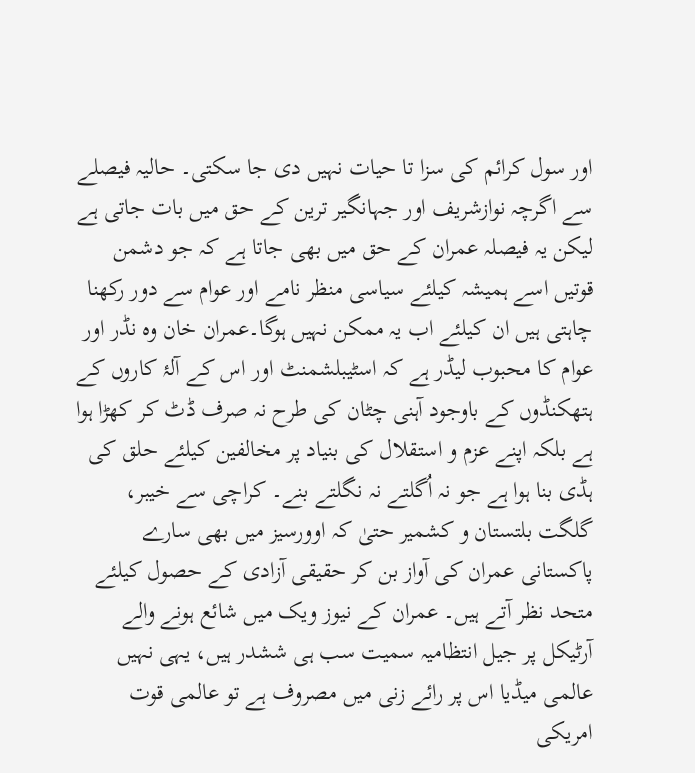اور سول کرائم کی سزا تا حیات نہیں دی جا سکتی۔ حالیہ فیصلے سے اگرچہ نوازشریف اور جہانگیر ترین کے حق میں بات جاتی ہے لیکن یہ فیصلہ عمران کے حق میں بھی جاتا ہے کہ جو دشمن قوتیں اسے ہمیشہ کیلئے سیاسی منظر نامے اور عوام سے دور رکھنا چاہتی ہیں ان کیلئے اب یہ ممکن نہیں ہوگا۔عمران خان وہ نڈر اور عوام کا محبوب لیڈر ہے کہ اسٹیبلشمنٹ اور اس کے آلۂ کاروں کے ہتھکنڈوں کے باوجود آہنی چٹان کی طرح نہ صرف ڈٹ کر کھڑا ہوا ہے بلکہ اپنے عزم و استقلال کی بنیاد پر مخالفین کیلئے حلق کی ہڈی بنا ہوا ہے جو نہ اُگلتے نہ نگلتے بنے۔ کراچی سے خیبر، گلگت بلتستان و کشمیر حتیٰ کہ اوورسیز میں بھی سارے پاکستانی عمران کی آواز بن کر حقیقی آزادی کے حصول کیلئے متحد نظر آتے ہیں۔ عمران کے نیوز ویک میں شائع ہونے والے آرٹیکل پر جیل انتظامیہ سمیت سب ہی ششدر ہیں، یہی نہیں عالمی میڈیا اس پر رائے زنی میں مصروف ہے تو عالمی قوت امریکی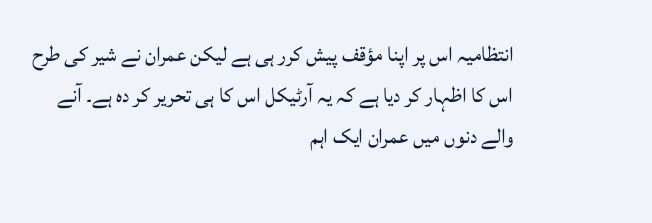انتظامیہ اس پر اپنا مؤقف پیش کرر ہی ہے لیکن عمران نے شیر کی طرح اس کا اظہار کر دیا ہے کہ یہ آرٹیکل اس کا ہی تحریر کر دہ ہے۔ آنے والے دنوں میں عمران ایک اہم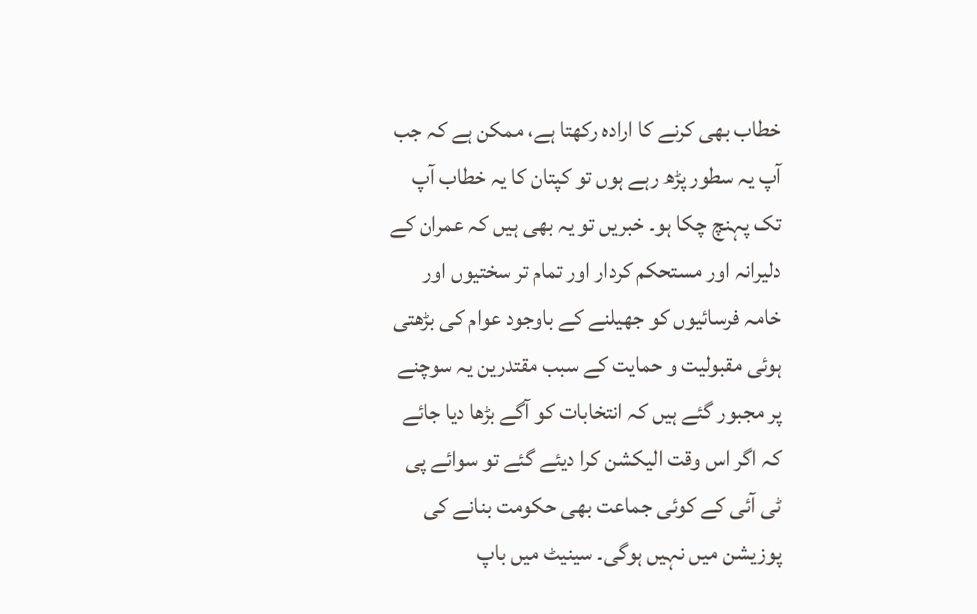خطاب بھی کرنے کا ارادہ رکھتا ہے، ممکن ہے کہ جب آپ یہ سطور پڑھ رہے ہوں تو کپتان کا یہ خطاب آپ تک پہنچ چکا ہو۔ خبریں تو یہ بھی ہیں کہ عمران کے دلیرانہ اور مستحکم کردار اور تمام تر سختیوں اور خامہ فرسائیوں کو جھیلنے کے باوجود عوام کی بڑھتی ہوئی مقبولیت و حمایت کے سبب مقتدرین یہ سوچنے پر مجبور گئے ہیں کہ انتخابات کو آگے بڑھا دیا جائے کہ اگر اس وقت الیکشن کرا دیئے گئے تو سوائے پی ٹی آئی کے کوئی جماعت بھی حکومت بنانے کی پوزیشن میں نہیں ہوگی۔ سینیٹ میں باپ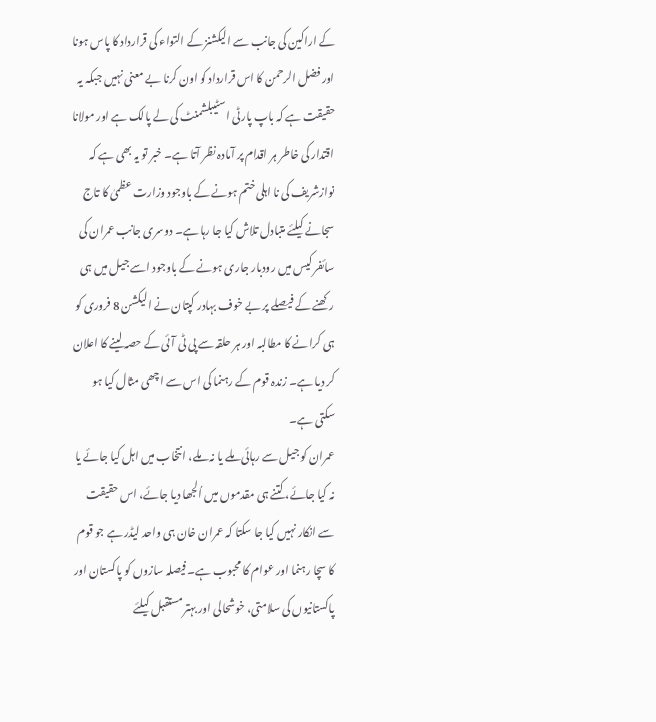کے اراکین کی جانب سے الیکشنز کے التواء کی قرارداد کا پاس ہونا اور فضل الرحمن کا اس قرارداد کو اون کرنا بے معنی نہیں جبکہ یہ حقیقت ہے کہ باپ پارٹی اسٹیبلشمنٹ کی لے پالک ہے اور مولانا اقتدار کی خاطر ہر اقدام پر آمادہ نظر آتا ہے۔ خبر تو یہ بھی ہے کہ نوازشریف کی نا اہلی ختم ہونے کے باوجود وزارت عظمیٰ کا تاج سجانے کیلئے متبادل تلاش کیا جا رہا ہے۔ دوسری جانب عمران کی سائفر کیس میں رودبار جاری ہونے کے باوجود اسے جیل میں ہی رکھنے کے فیصلے پر بے خوف بہادر کپتان نے الیکشن 8 فروری کو ہی کرانے کا مطالبہ اور ہر حلقہ سے پی ٹی آئی کے حصہ لینے کا اعلان کر دیا ہے۔ زندہ قوم کے رہنما کی اس سے اچھی مثال کیا ہو سکتی ہے۔
عمران کو جیل سے رہائی ملے یا نہ ملے، انتخاب میں اہل کیا جائے یا نہ کیا جائے، کتنے ہی مقدموں میں اُلجھا دیا جائے، اس حقیقت سے انکار نہیں کیا جا سکتا کہ عمران خان ہی واحد لیڈر ہے جو قوم کا سچا رہنما اور عوام کا محبوب ہے۔ فیصلہ سازوں کو پاکستان اور پاکستانیوں کی سلامتی، خوشحالی اور بہتر مستقبل کیلئے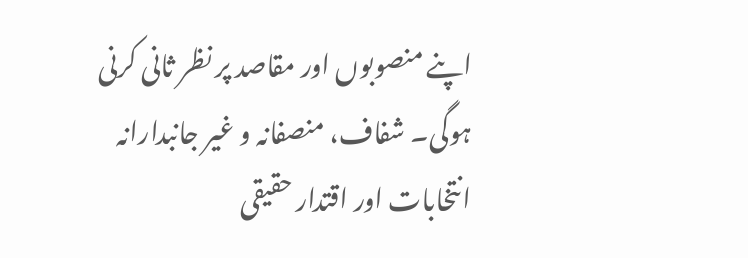اپنے منصوبوں اور مقاصد پر نظر ثانی کرنی ہوگی۔ شفاف، منصفانہ و غیر جانبدارانہ انتخابات اور اقتدار حقیقی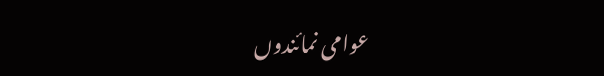عوامی نمائندوں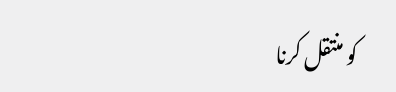کو منتقل کرنا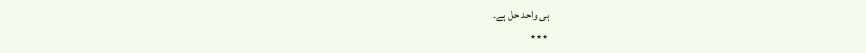ہی واحد حل ہے۔
٭٭٭